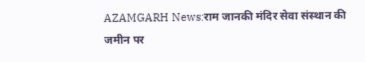AZAMGARH News:राम जानकी मंदिर सेवा संस्थान की जमीन पर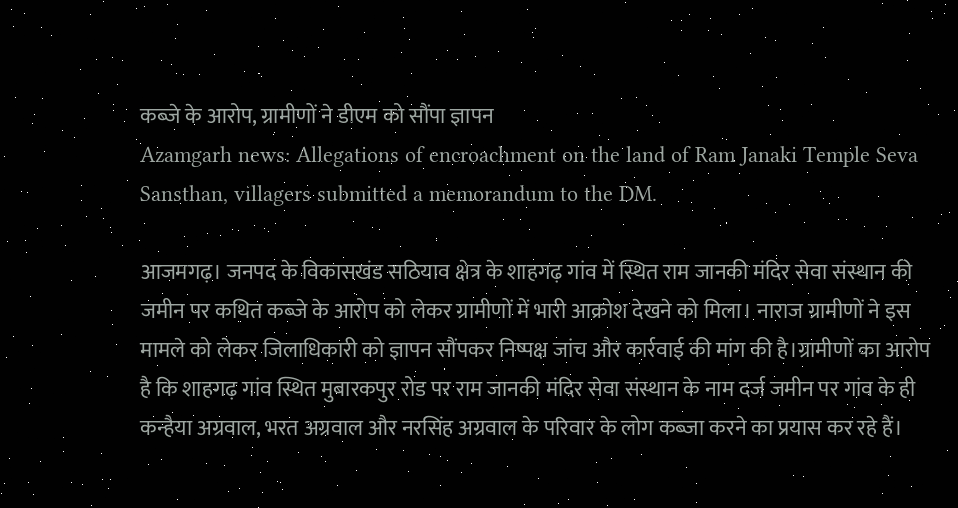कब्जे के आरोप, ग्रामीणों ने डीएम को सौंपा ज्ञापन
Azamgarh news: Allegations of encroachment on the land of Ram Janaki Temple Seva Sansthan, villagers submitted a memorandum to the DM.

आजमगढ़। जनपद के विकासखंड सठियाव क्षेत्र के शाहगढ़ गांव में स्थित राम जानकी मंदिर सेवा संस्थान की जमीन पर कथित कब्जे के आरोप को लेकर ग्रामीणों में भारी आक्रोश देखने को मिला। नाराज ग्रामीणों ने इस मामले को लेकर जिलाधिकारी को ज्ञापन सौंपकर निष्पक्ष जांच और कार्रवाई की मांग की है।ग्रामीणों का आरोप है कि शाहगढ़ गांव स्थित मुबारकपुर रोड पर राम जानकी मंदिर सेवा संस्थान के नाम दर्ज जमीन पर गांव के ही कन्हैया अग्रवाल, भरत अग्रवाल और नरसिंह अग्रवाल के परिवार के लोग कब्जा करने का प्रयास कर रहे हैं।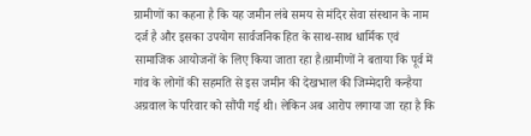ग्रामीणों का कहना है कि यह जमीन लंबे समय से मंदिर सेवा संस्थान के नाम दर्ज है और इसका उपयोग सार्वजनिक हित के साथ-साथ धार्मिक एवं सामाजिक आयोजनों के लिए किया जाता रहा है।ग्रामीणों ने बताया कि पूर्व में गांव के लोगों की सहमति से इस जमीन की देखभाल की जिम्मेदारी कन्हैया अग्रवाल के परिवार को सौंपी गई थी। लेकिन अब आरोप लगाया जा रहा है कि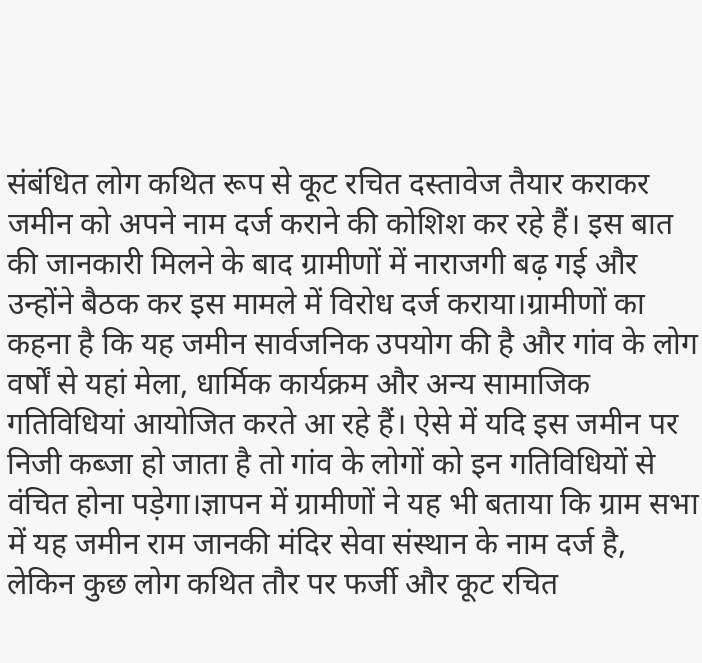संबंधित लोग कथित रूप से कूट रचित दस्तावेज तैयार कराकर जमीन को अपने नाम दर्ज कराने की कोशिश कर रहे हैं। इस बात की जानकारी मिलने के बाद ग्रामीणों में नाराजगी बढ़ गई और उन्होंने बैठक कर इस मामले में विरोध दर्ज कराया।ग्रामीणों का कहना है कि यह जमीन सार्वजनिक उपयोग की है और गांव के लोग वर्षों से यहां मेला, धार्मिक कार्यक्रम और अन्य सामाजिक गतिविधियां आयोजित करते आ रहे हैं। ऐसे में यदि इस जमीन पर निजी कब्जा हो जाता है तो गांव के लोगों को इन गतिविधियों से वंचित होना पड़ेगा।ज्ञापन में ग्रामीणों ने यह भी बताया कि ग्राम सभा में यह जमीन राम जानकी मंदिर सेवा संस्थान के नाम दर्ज है, लेकिन कुछ लोग कथित तौर पर फर्जी और कूट रचित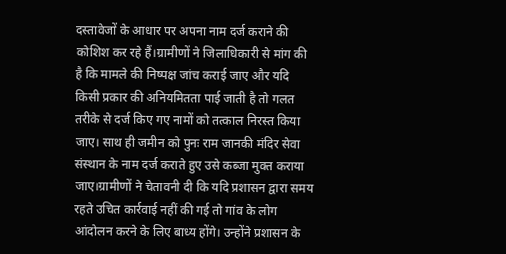दस्तावेजों के आधार पर अपना नाम दर्ज कराने की कोशिश कर रहे हैं।ग्रामीणों ने जिलाधिकारी से मांग की है कि मामले की निष्पक्ष जांच कराई जाए और यदि किसी प्रकार की अनियमितता पाई जाती है तो गलत तरीके से दर्ज किए गए नामों को तत्काल निरस्त किया जाए। साथ ही जमीन को पुनः राम जानकी मंदिर सेवा संस्थान के नाम दर्ज कराते हुए उसे कब्जा मुक्त कराया जाए।ग्रामीणों ने चेतावनी दी कि यदि प्रशासन द्वारा समय रहते उचित कार्रवाई नहीं की गई तो गांव के लोग आंदोलन करने के लिए बाध्य होंगे। उन्होंने प्रशासन के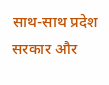साथ-साथ प्रदेश सरकार और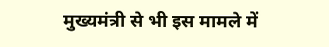मुख्यमंत्री से भी इस मामले में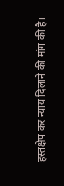हस्तक्षेप कर न्याय दिलाने की मांग की है।